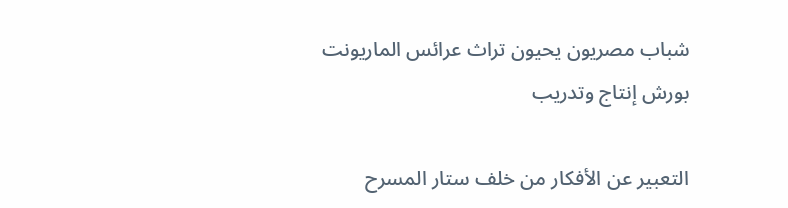شباب مصريون يحيون تراث عرائس الماريونت بورش إنتاج وتدريب

التعبير عن الأفكار من خلف ستار المسرح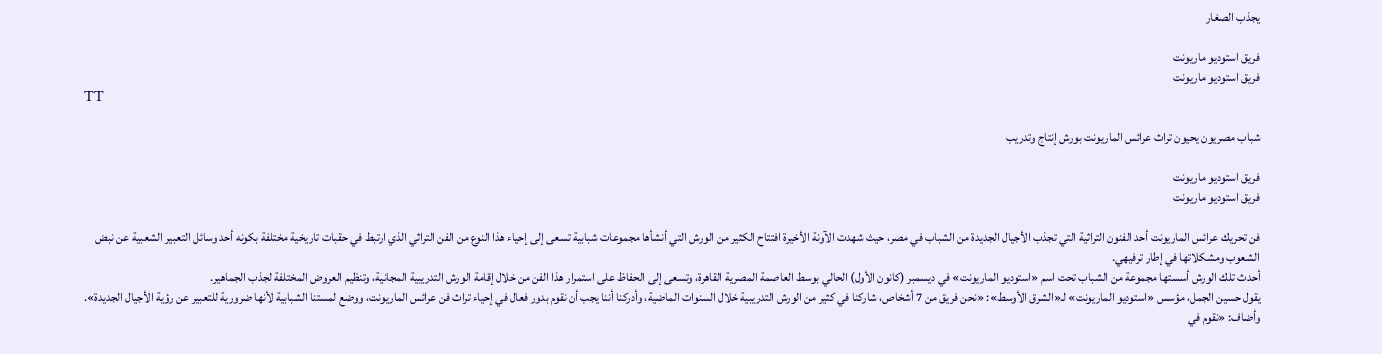يجذب الصغار

فريق استوديو ماريونت
فريق استوديو ماريونت
TT

شباب مصريون يحيون تراث عرائس الماريونت بورش إنتاج وتدريب

فريق استوديو ماريونت
فريق استوديو ماريونت

فن تحريك عرائس الماريونت أحد الفنون التراثية التي تجذب الأجيال الجديدة من الشباب في مصر، حيث شهدت الآونة الأخيرة افتتاح الكثير من الورش التي أنشأها مجموعات شبابية تسعى إلى إحياء هذا النوع من الفن التراثي الذي ارتبط في حقبات تاريخية مختلفة بكونه أحد وسائل التعبير الشعبية عن نبض الشعوب ومشكلاتها في إطار ترفيهي.
أحدث تلك الورش أسستها مجموعة من الشباب تحت اسم «استوديو الماريونت» في ديسمبر (كانون الأول) الحالي بوسط العاصمة المصرية القاهرة، وتسعى إلى الحفاظ على استمرار هذا الفن من خلال إقامة الورش التدريبية المجانية، وتنظيم العروض المختلفة لجذب الجماهير.
يقول حسين الجمل، مؤسس «استوديو الماريونت» لـ«الشرق الأوسط»: «نحن فريق من 7 أشخاص، شاركنا في كثير من الورش التدريبية خلال السنوات الماضية، وأدركنا أننا يجب أن نقوم بدور فعال في إحياء تراث فن عرائس الماريونت، ووضع لمستنا الشبابية لأنها ضرورية للتعبير عن رؤية الأجيال الجديدة».
وأضاف: «نقوم في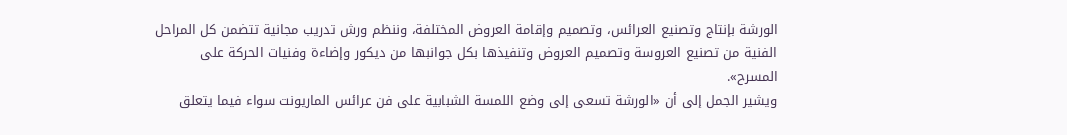الورشة بإنتاج وتصنيع العرائس، وتصميم وإقامة العروض المختلفة، وننظم ورش تدريب مجانية تتضمن كل المراحل الفنية من تصنيع العروسة وتصميم العروض وتنفيذها بكل جوانبها من ديكور وإضاءة وفنيات الحركة على المسرح».
ويشير الجمل إلى أن «الورشة تسعى إلى وضع اللمسة الشبابية على فن عرائس الماريونت سواء فيما يتعلق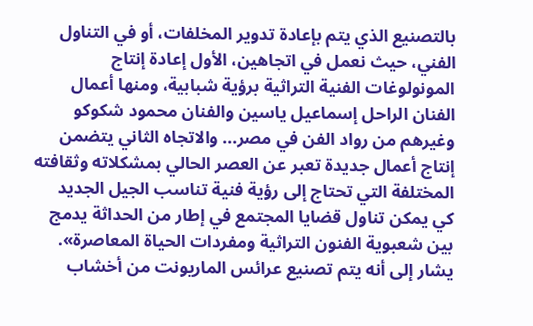بالتصنيع الذي يتم بإعادة تدوير المخلفات، أو في التناول الفني، حيث نعمل في اتجاهين، الأول إعادة إنتاج المونولوغات الفنية التراثية برؤية شبابية، ومنها أعمال الفنان الراحل إسماعيل ياسين والفنان محمود شكوكو وغيرهم من رواد الفن في مصر... والاتجاه الثاني يتضمن إنتاج أعمال جديدة تعبر عن العصر الحالي بمشكلاته وثقافته المختلفة التي تحتاج إلى رؤية فنية تناسب الجيل الجديد كي يمكن تناول قضايا المجتمع في إطار من الحداثة يدمج بين شعبوية الفنون التراثية ومفردات الحياة المعاصرة».
يشار إلى أنه يتم تصنيع عرائس الماريونت من أخشاب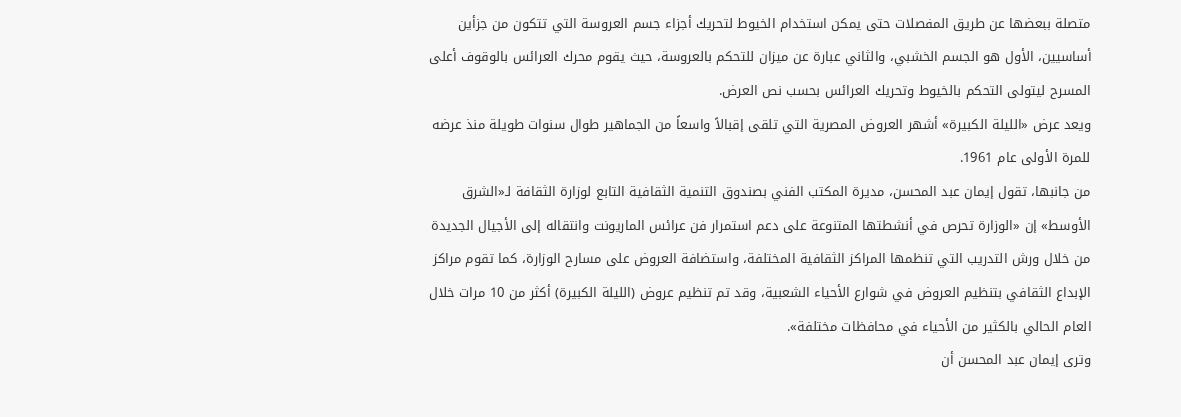متصلة ببعضها عن طريق المفصلات حتى يمكن استخدام الخيوط لتحريك أجزاء جسم العروسة التي تتكون من جزأين أساسيين، الأول هو الجسم الخشبي، والثاني عبارة عن ميزان للتحكم بالعروسة، حيث يقوم محرك العرائس بالوقوف أعلى المسرح ليتولى التحكم بالخيوط وتحريك العرائس بحسب نص العرض.
ويعد عرض «الليلة الكبيرة» أشهر العروض المصرية التي تلقى إقبالاً واسعاً من الجماهير طوال سنوات طويلة منذ عرضه للمرة الأولى عام 1961.
من جانبها، تقول إيمان عبد المحسن، مديرة المكتب الفني بصندوق التنمية الثقافية التابع لوزارة الثقافة لـ«الشرق الأوسط» إن «الوزارة تحرص في أنشطتها المتنوعة على دعم استمرار فن عرائس الماريونت وانتقاله إلى الأجيال الجديدة من خلال ورش التدريب التي تنظمها المراكز الثقافية المختلفة، واستضافة العروض على مسارح الوزارة، كما تقوم مراكز الإبداع الثقافي بتنظيم العروض في شوارع الأحياء الشعبية، وقد تم تنظيم عروض (الليلة الكبيرة) أكثر من 10 مرات خلال العام الحالي بالكثير من الأحياء في محافظات مختلفة».
وترى إيمان عبد المحسن أن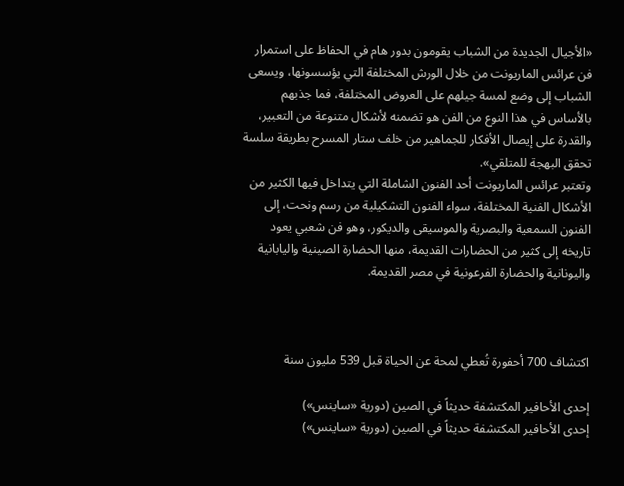«الأجيال الجديدة من الشباب يقومون بدور هام في الحفاظ على استمرار فن عرائس الماريونت من خلال الورش المختلفة التي يؤسسونها، ويسعى الشباب إلى وضع لمسة جيلهم على العروض المختلفة، فما جذبهم بالأساس في هذا النوع من الفن هو تضمنه لأشكال متنوعة من التعبير، والقدرة على إيصال الأفكار للجماهير من خلف ستار المسرح بطريقة سلسة تحقق البهجة للمتلقي».
وتعتبر عرائس الماريونت أحد الفنون الشاملة التي يتداخل فيها الكثير من الأشكال الفنية المختلفة، سواء الفنون التشكيلية من رسم ونحت، إلى الفنون السمعية والبصرية والموسيقى والديكور، وهو فن شعبي يعود تاريخه إلى كثير من الحضارات القديمة، منها الحضارة الصينية واليابانية واليونانية والحضارة الفرعونية في مصر القديمة.



اكتشاف 700 أحفورة تُعطي لمحة عن الحياة قبل 539 مليون سنة

إحدى الأحافير المكتشفة حديثاً في الصين (دورية «ساينس»)
إحدى الأحافير المكتشفة حديثاً في الصين (دورية «ساينس»)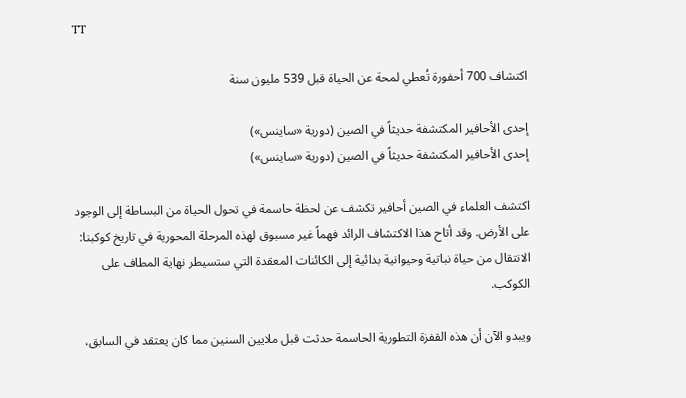TT

اكتشاف 700 أحفورة تُعطي لمحة عن الحياة قبل 539 مليون سنة

إحدى الأحافير المكتشفة حديثاً في الصين (دورية «ساينس»)
إحدى الأحافير المكتشفة حديثاً في الصين (دورية «ساينس»)

اكتشف العلماء في الصين أحافير تكشف عن لحظة حاسمة في تحول الحياة من البساطة إلى الوجود على الأرض. وقد أتاح هذا الاكتشاف الرائد فهماً غير مسبوق لهذه المرحلة المحورية في تاريخ كوكبنا: الانتقال من حياة نباتية وحيوانية بدائية إلى الكائنات المعقدة التي ستسيطر نهاية المطاف على الكوكب.

ويبدو الآن أن هذه القفزة التطورية الحاسمة حدثت قبل ملايين السنين مما كان يعتقد في السابق،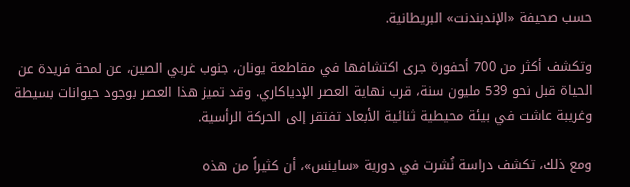حسب صحيفة «الإندبندنت» البريطانية.

وتكشف أكثر من 700 أحفورة جرى اكتشافها في مقاطعة يونان، جنوب غربي الصين، عن لمحة فريدة عن الحياة قبل نحو 539 مليون سنة، قرب نهاية العصر الإدياكاري. وقد تميز هذا العصر بوجود حيوانات بسيطة وغريبة عاشت في بيئة محيطية ثنائية الأبعاد تفتقر إلى الحركة الرأسية.

ومع ذلك، تكشف دراسة نُشرت في دورية «ساينس»، أن كثيراً من هذه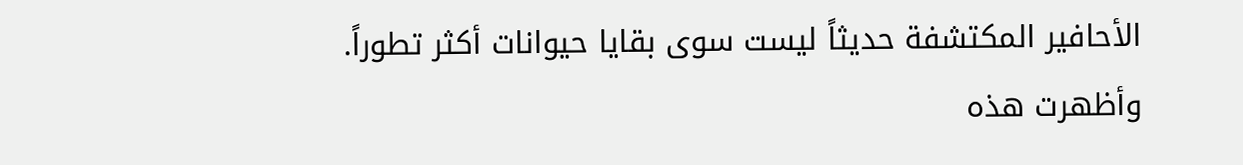الأحافير المكتشفة حديثاً ليست سوى بقايا حيوانات أكثر تطوراً. وأظهرت هذه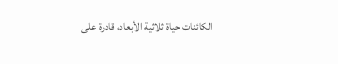الكائنات حياة ثلاثية الأبعاد، قادرة على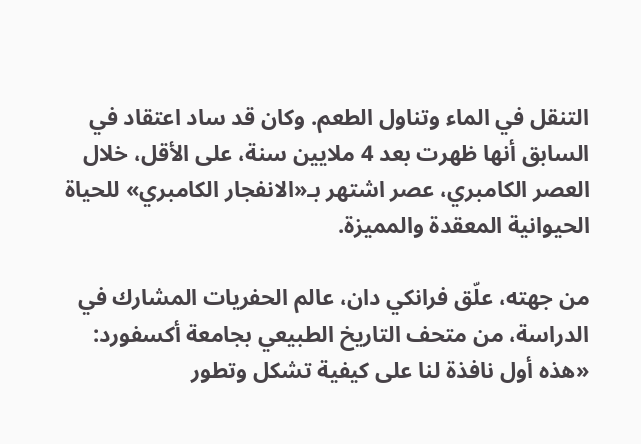التنقل في الماء وتناول الطعم. وكان قد ساد اعتقاد في السابق أنها ظهرت بعد 4 ملايين سنة، على الأقل، خلال العصر الكامبري، عصر اشتهر بـ«الانفجار الكامبري» للحياة الحيوانية المعقدة والمميزة.

من جهته، علّق فرانكي دان، عالم الحفريات المشارك في الدراسة، من متحف التاريخ الطبيعي بجامعة أكسفورد: «هذه أول نافذة لنا على كيفية تشكل وتطور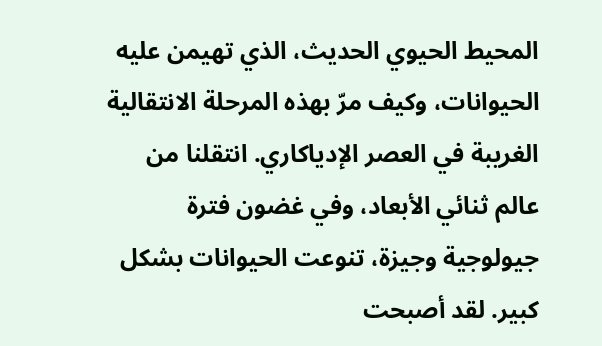المحيط الحيوي الحديث، الذي تهيمن عليه الحيوانات، وكيف مرّ بهذه المرحلة الانتقالية الغريبة في العصر الإدياكاري. انتقلنا من عالم ثنائي الأبعاد، وفي غضون فترة جيولوجية وجيزة، تنوعت الحيوانات بشكل كبير. لقد أصبحت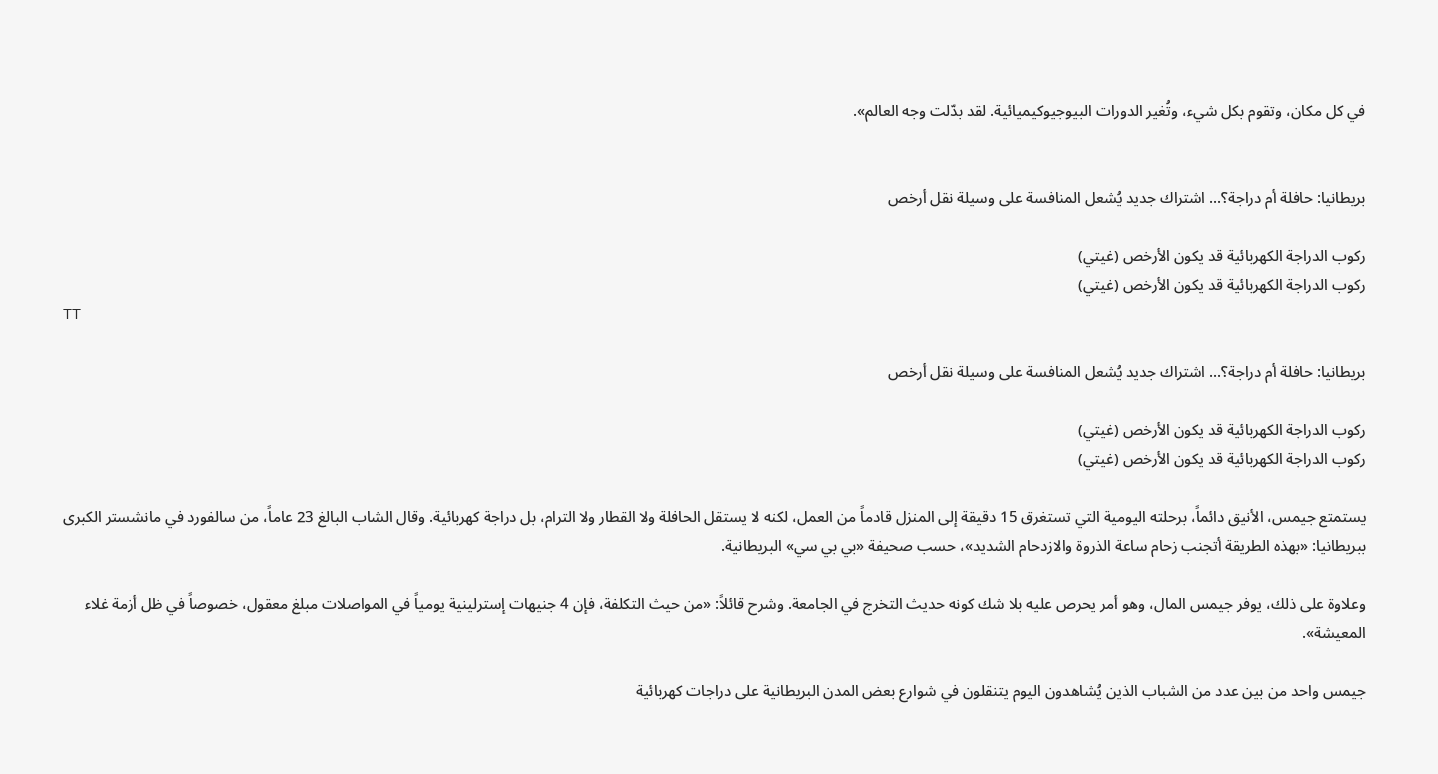في كل مكان، وتقوم بكل شيء، وتُغير الدورات البيوجيوكيميائية. لقد بدّلت وجه العالم».


بريطانيا: حافلة أم دراجة؟... اشتراك جديد يُشعل المنافسة على وسيلة نقل أرخص

ركوب الدراجة الكهربائية قد يكون الأرخص (غيتي)
ركوب الدراجة الكهربائية قد يكون الأرخص (غيتي)
TT

بريطانيا: حافلة أم دراجة؟... اشتراك جديد يُشعل المنافسة على وسيلة نقل أرخص

ركوب الدراجة الكهربائية قد يكون الأرخص (غيتي)
ركوب الدراجة الكهربائية قد يكون الأرخص (غيتي)

يستمتع جيمس، الأنيق دائماً، برحلته اليومية التي تستغرق 15 دقيقة إلى المنزل قادماً من العمل، لكنه لا يستقل الحافلة ولا القطار ولا الترام، بل دراجة كهربائية. وقال الشاب البالغ 23 عاماً، من سالفورد في مانشستر الكبرى ببريطانيا: «بهذه الطريقة أتجنب زحام ساعة الذروة والازدحام الشديد»، حسب صحيفة «بي بي سي» البريطانية.

وعلاوة على ذلك، يوفر جيمس المال، وهو أمر يحرص عليه بلا شك كونه حديث التخرج في الجامعة. وشرح قائلاً: «من حيث التكلفة، فإن 4 جنيهات إسترلينية يومياً في المواصلات مبلغ معقول، خصوصاً في ظل أزمة غلاء المعيشة».

جيمس واحد من بين عدد من الشباب الذين يُشاهدون اليوم يتنقلون في شوارع بعض المدن البريطانية على دراجات كهربائية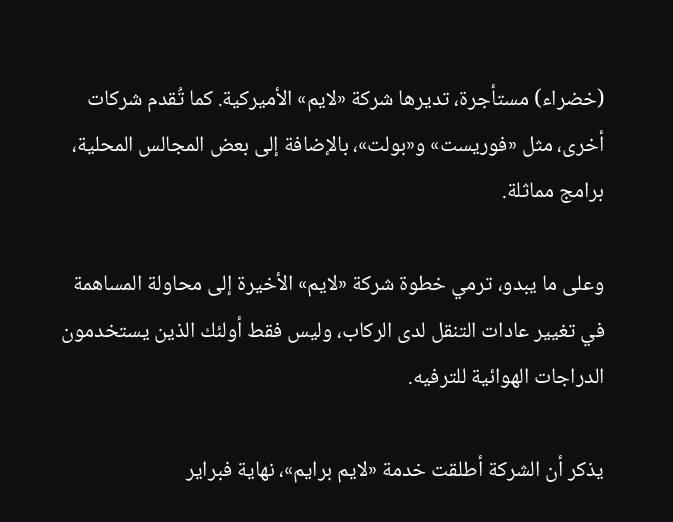(خضراء) مستأجرة، تديرها شركة «لايم» الأميركية. كما تُقدم شركات أخرى، مثل «فوريست» و«بولت»، بالإضافة إلى بعض المجالس المحلية، برامج مماثلة.

وعلى ما يبدو، ترمي خطوة شركة «لايم» الأخيرة إلى محاولة المساهمة في تغيير عادات التنقل لدى الركاب، وليس فقط أولئك الذين يستخدمون الدراجات الهوائية للترفيه.

يذكر أن الشركة أطلقت خدمة «لايم برايم»، نهاية فبراير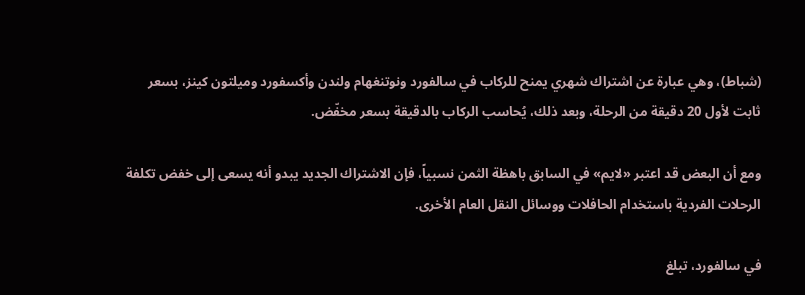(شباط)، وهي عبارة عن اشتراك شهري يمنح للركاب في سالفورد ونوتنغهام ولندن وأكسفورد وميلتون كينز، بسعر ثابت لأول 20 دقيقة من الرحلة، وبعد ذلك، يُحاسب الركاب بالدقيقة بسعر مخفّض.

ومع أن البعض قد اعتبر «لايم» في السابق باهظة الثمن نسبياً، فإن الاشتراك الجديد يبدو أنه يسعى إلى خفض تكلفة الرحلات الفردية باستخدام الحافلات ووسائل النقل العام الأخرى.

في سالفورد، تبلغ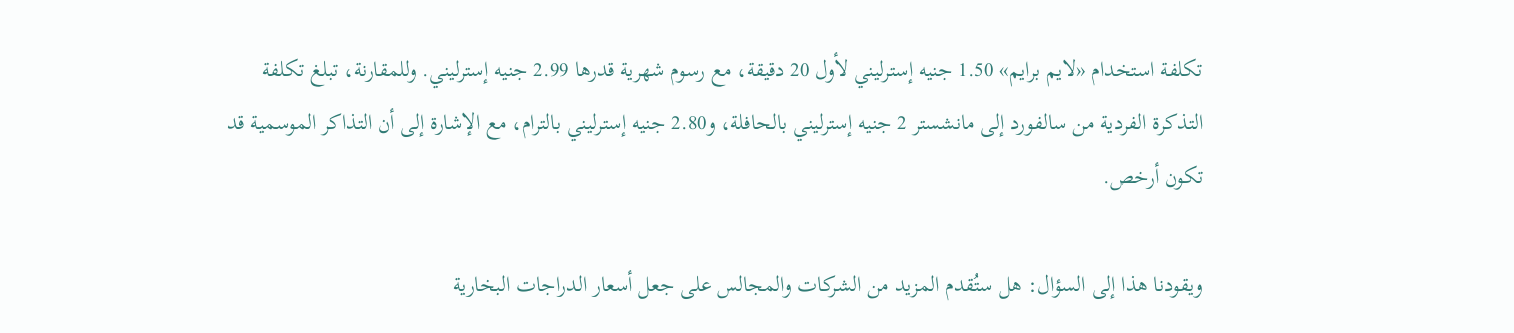تكلفة استخدام «لايم برايم» 1.50 جنيه إسترليني لأول 20 دقيقة، مع رسوم شهرية قدرها 2.99 جنيه إسترليني. وللمقارنة، تبلغ تكلفة التذكرة الفردية من سالفورد إلى مانشستر 2 جنيه إسترليني بالحافلة، و2.80 جنيه إسترليني بالترام، مع الإشارة إلى أن التذاكر الموسمية قد تكون أرخص.

ويقودنا هذا إلى السؤال: هل ستُقدم المزيد من الشركات والمجالس على جعل أسعار الدراجات البخارية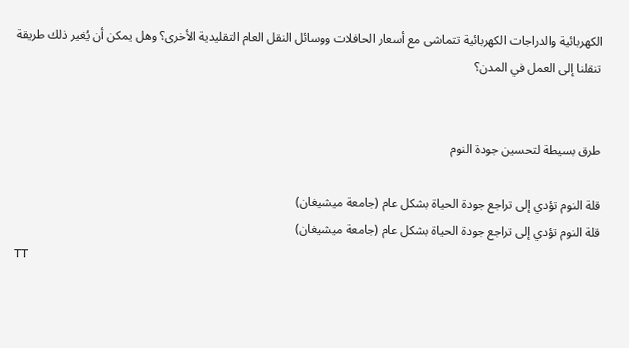الكهربائية والدراجات الكهربائية تتماشى مع أسعار الحافلات ووسائل النقل العام التقليدية الأخرى؟ وهل يمكن أن يُغير ذلك طريقة تنقلنا إلى العمل في المدن؟


طرق بسيطة لتحسين جودة النوم

قلة النوم تؤدي إلى تراجع جودة الحياة بشكل عام (جامعة ميشيغان)
قلة النوم تؤدي إلى تراجع جودة الحياة بشكل عام (جامعة ميشيغان)
TT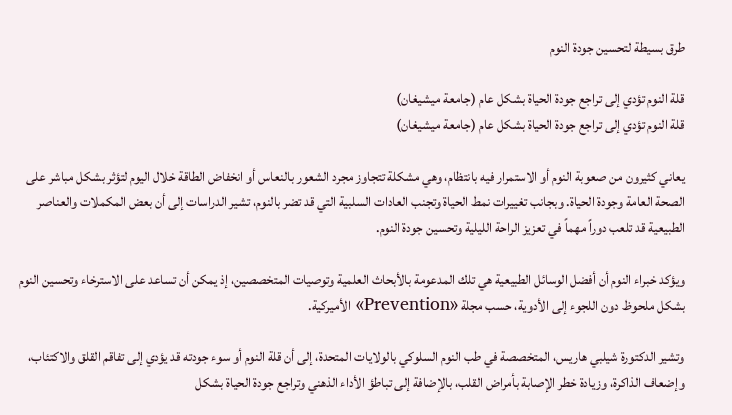طرق بسيطة لتحسين جودة النوم

قلة النوم تؤدي إلى تراجع جودة الحياة بشكل عام (جامعة ميشيغان)
قلة النوم تؤدي إلى تراجع جودة الحياة بشكل عام (جامعة ميشيغان)

يعاني كثيرون من صعوبة النوم أو الاستمرار فيه بانتظام، وهي مشكلة تتجاوز مجرد الشعور بالنعاس أو انخفاض الطاقة خلال اليوم لتؤثر بشكل مباشر على الصحة العامة وجودة الحياة. وبجانب تغييرات نمط الحياة وتجنب العادات السلبية التي قد تضر بالنوم، تشير الدراسات إلى أن بعض المكملات والعناصر الطبيعية قد تلعب دوراً مهماً في تعزيز الراحة الليلية وتحسين جودة النوم.

ويؤكد خبراء النوم أن أفضل الوسائل الطبيعية هي تلك المدعومة بالأبحاث العلمية وتوصيات المتخصصين، إذ يمكن أن تساعد على الاسترخاء وتحسين النوم بشكل ملحوظ دون اللجوء إلى الأدوية، حسب مجلة «Prevention» الأميركية.

وتشير الدكتورة شيلبي هاريس، المتخصصة في طب النوم السلوكي بالولايات المتحدة، إلى أن قلة النوم أو سوء جودته قد يؤدي إلى تفاقم القلق والاكتئاب، وإضعاف الذاكرة، وزيادة خطر الإصابة بأمراض القلب، بالإضافة إلى تباطؤ الأداء الذهني وتراجع جودة الحياة بشكل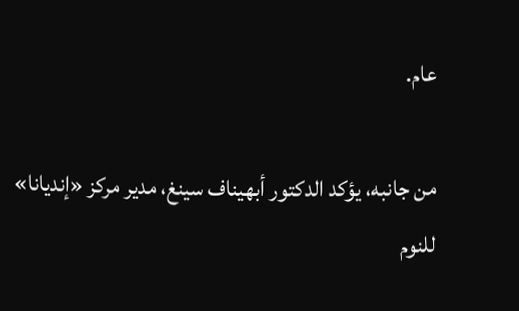عام.

من جانبه، يؤكد الدكتور أبهيناف سينغ، مدير مركز «إنديانا» للنوم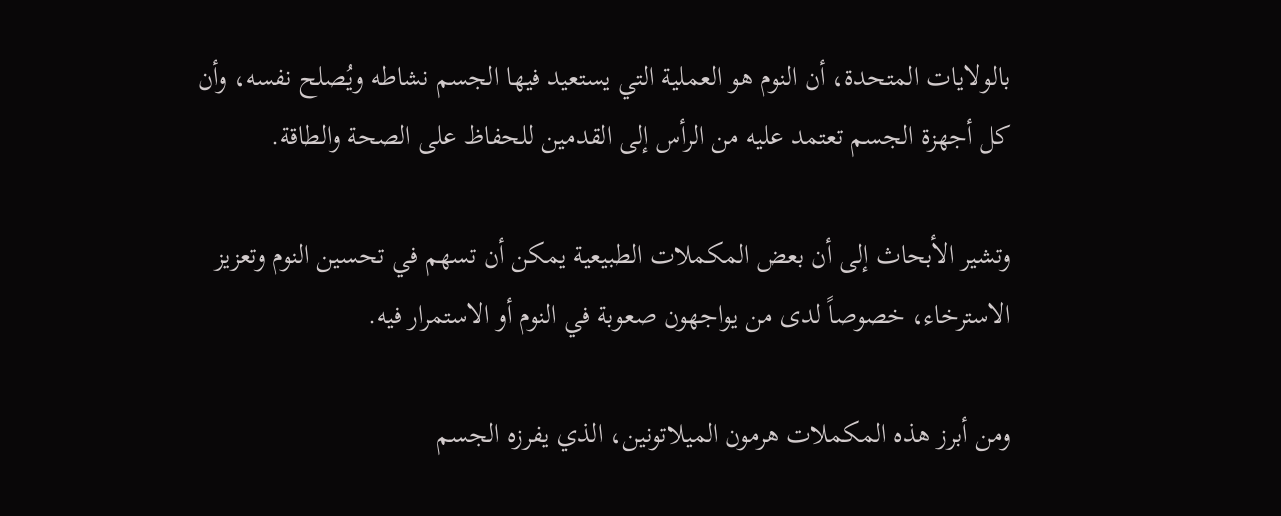بالولايات المتحدة، أن النوم هو العملية التي يستعيد فيها الجسم نشاطه ويُصلح نفسه، وأن كل أجهزة الجسم تعتمد عليه من الرأس إلى القدمين للحفاظ على الصحة والطاقة.

وتشير الأبحاث إلى أن بعض المكملات الطبيعية يمكن أن تسهم في تحسين النوم وتعزيز الاسترخاء، خصوصاً لدى من يواجهون صعوبة في النوم أو الاستمرار فيه.

ومن أبرز هذه المكملات هرمون الميلاتونين، الذي يفرزه الجسم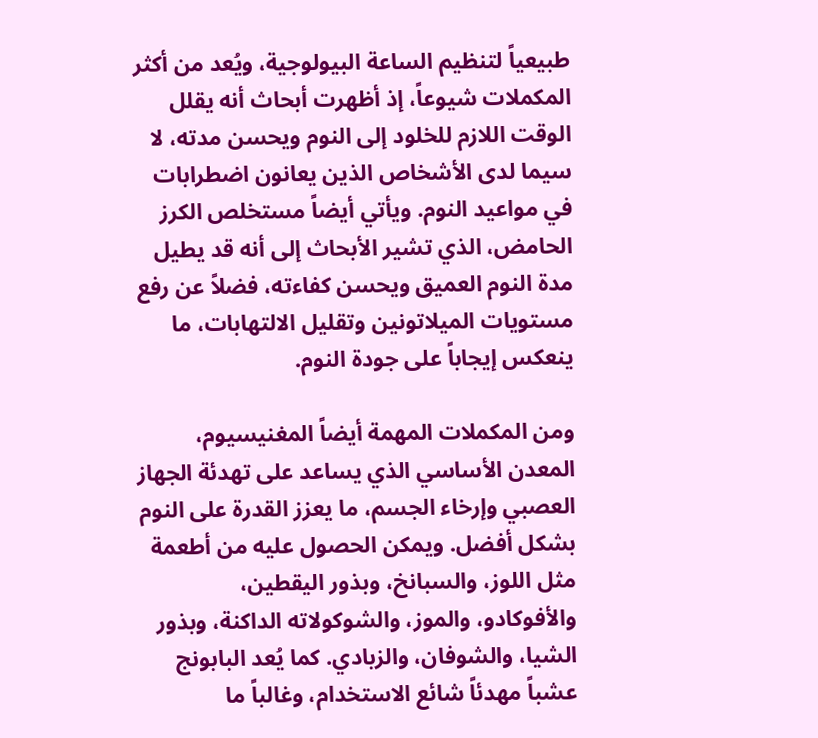طبيعياً لتنظيم الساعة البيولوجية، ويُعد من أكثر المكملات شيوعاً، إذ أظهرت أبحاث أنه يقلل الوقت اللازم للخلود إلى النوم ويحسن مدته، لا سيما لدى الأشخاص الذين يعانون اضطرابات في مواعيد النوم. ويأتي أيضاً مستخلص الكرز الحامض، الذي تشير الأبحاث إلى أنه قد يطيل مدة النوم العميق ويحسن كفاءته، فضلاً عن رفع مستويات الميلاتونين وتقليل الالتهابات، ما ينعكس إيجاباً على جودة النوم.

ومن المكملات المهمة أيضاً المغنيسيوم، المعدن الأساسي الذي يساعد على تهدئة الجهاز العصبي وإرخاء الجسم، ما يعزز القدرة على النوم بشكل أفضل. ويمكن الحصول عليه من أطعمة مثل اللوز، والسبانخ، وبذور اليقطين، والأفوكادو، والموز، والشوكولاته الداكنة، وبذور الشيا، والشوفان، والزبادي. كما يُعد البابونج عشباً مهدئاً شائع الاستخدام، وغالباً ما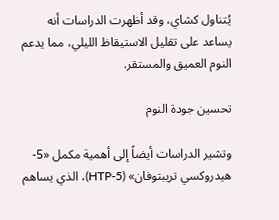يُتناول كشاي، وقد أظهرت الدراسات أنه يساعد على تقليل الاستيقاظ الليلي، مما يدعم النوم العميق والمستقر.

تحسين جودة النوم

وتشير الدراسات أيضاً إلى أهمية مكمل «5-هيدروكسي تريبتوفان» (5-HTP)، الذي يساهم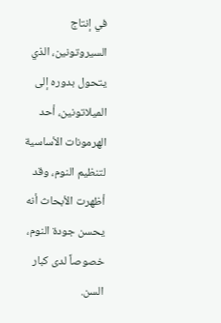في إنتاج السيروتونين، الذي يتحول بدوره إلى الميلاتونين، أحد الهرمونات الأساسية لتنظيم النوم، وقد أظهرت الأبحاث أنه يحسن جودة النوم، خصوصاً لدى كبار السن.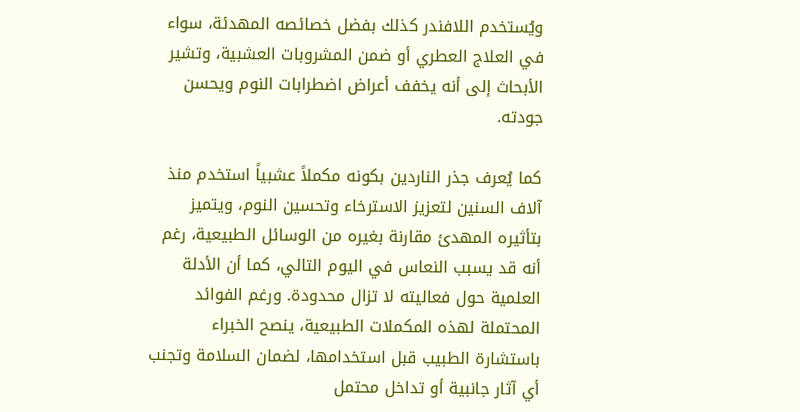ويُستخدم اللافندر كذلك بفضل خصائصه المهدئة، سواء في العلاج العطري أو ضمن المشروبات العشبية، وتشير الأبحاث إلى أنه يخفف أعراض اضطرابات النوم ويحسن جودته.

كما يُعرف جذر الناردين بكونه مكملاً عشبياً استخدم منذ آلاف السنين لتعزيز الاسترخاء وتحسين النوم، ويتميز بتأثيره المهدئ مقارنة بغيره من الوسائل الطبيعية، رغم أنه قد يسبب النعاس في اليوم التالي، كما أن الأدلة العلمية حول فعاليته لا تزال محدودة. ورغم الفوائد المحتملة لهذه المكملات الطبيعية، ينصح الخبراء باستشارة الطبيب قبل استخدامها، لضمان السلامة وتجنب أي آثار جانبية أو تداخل محتمل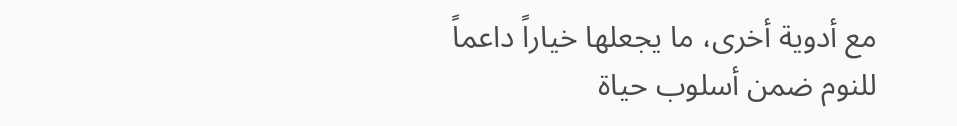مع أدوية أخرى، ما يجعلها خياراً داعماً للنوم ضمن أسلوب حياة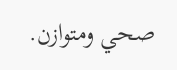صحي ومتوازن.